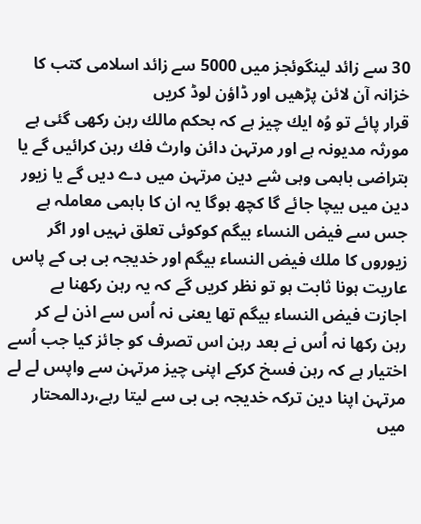30 سے زائد لینگوئجز میں 5000 سے زائد اسلامی کتب کا خزانہ آن لائن پڑھیں اور ڈاؤن لوڈ کریں
قرار پائے تو وُہ ایك چیز ہے کہ بحکم مالك رہن رکھی گئی ہے مورثہ مدیونہ ہے اور مرتہن دائن وارث فك رہن کرائیں گے یا بتراضی باہمی وہی شے دین مرتہن میں دے دیں گے یا زیور دین میں بیچا جائے گا کچھ ہوگا یہ ان کا باہمی معاملہ ہے جس سے فیض النساء بیگم کوکوئی تعلق نہیں اور اگر زیوروں کا ملك فیض النساء بیگم اور خدیجہ بی بی کے پاس عاریت ہونا ثابت ہو تو نظر کریں گے کہ یہ رہن رکھنا بے اجازت فیض النساء بیگم تھا یعنی نہ اُس سے اذن لے کر رہن رکھا نہ اُس نے بعد رہن اس تصرف کو جائز کیا جب اُسے اختیار ہے کہ رہن فسخ کرکے اپنی چیز مرتہن سے واپس لے لے مرتہن اپنا دین ترکہ خدیجہ بی بی سے لیتا رہے،ردالمحتار میں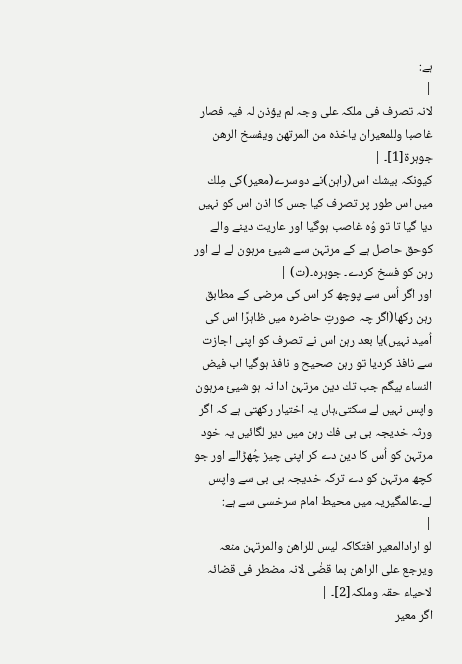ہے:
|
لانہ تصرف فی ملکہ علی وجہ لم یؤذن لہ فیہ فصار غاصبا وللمعیران یاخذہ من المرتھن ویفسخ الرھن جوہرۃ[1]۔ |
کیونکہ بیشك اس(راہن)نے دوسرے(معیر)کی مِلك میں اس طور پر تصرف کیا جس کا اذن اس کو نہیں دیا گیا تا تو وُہ غاصب ہوگیا اور عاریت دینے والے کوحق حاصل ہے کے مرتہن سے شیئ مرہون لے لے اور رہن کو فسخ کردے۔ جوہرہ۔(ت) |
اور اگر اُس سے پوچھ کر اس کی مرضی کے مطابق رہن رکھا(اگر چہ صورتِ حاضرہ میں ظاہرًا اس کی اُمید نہیں)یا بعد رہن اس نے تصرف کو اپنی اجازت سے نافذ کردیا تو رہن صحیح و نافذ ہوگیا اب فیض النساء بیگم جب تك دین مرتہن ادا نہ ہو شیئ مرہون واپس نہیں لے سکتی،ہاں یہ اختیار رکھتی ہے کہ اگر ورثہ خدیجہ بی بی فك رہن میں دیر لگائیں یہ خود مرتہن کو اُس کا دین دے کر اپنی چیز چُھڑالے اور جو کچھ مرتہن کو دے ترکہ خدیجہ بی بی سے واپس لے۔عالمگیریہ میں محیط امام سرخسی سے ہے:
|
لو ارادالمعیر افتکاکہ لیس للراھن والمرتہن منعہ ویرجع علی الراھن بما قضٰی لانہ مضطر فی قضائہ لاحیاء حقہ وملکہ[2]۔ |
اگر معیر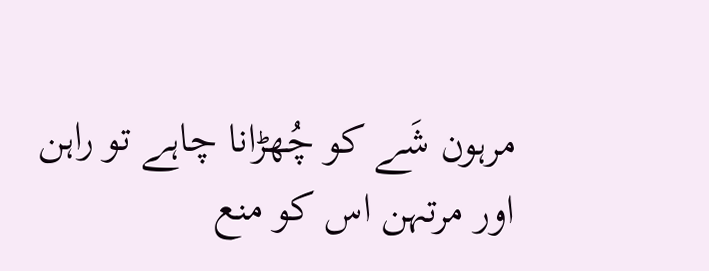مرہون شَے کو چُھڑانا چاہے تو راہن اور مرتہن اس کو منع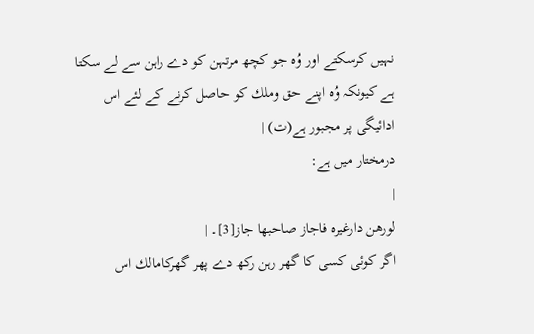نہیں کرسکتے اور وُہ جو کچھ مرتہن کو دے راہن سے لے سکتا ہے کیونکہ وُہ اپنے حق وملك کو حاصل کرنے کے لئے اس ادائیگی پر مجبور ہے(ت) |
درمختار میں ہے:
|
لورھن دارغیرہ فاجاز صاحبھا جاز[3]۔ |
اگر کوئی کسی کا گھر رہن رکھ دے پھر گھرکامالك اس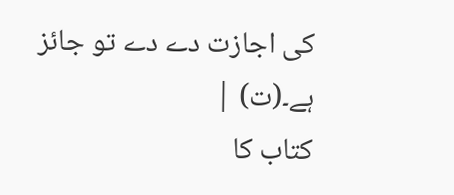کی اجازت دے دے تو جائز ہے۔(ت) |
کتاب کا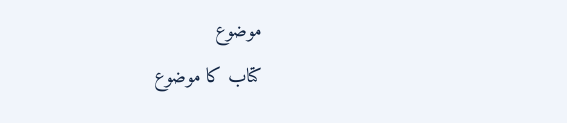موضوع
کتاب کا موضوع